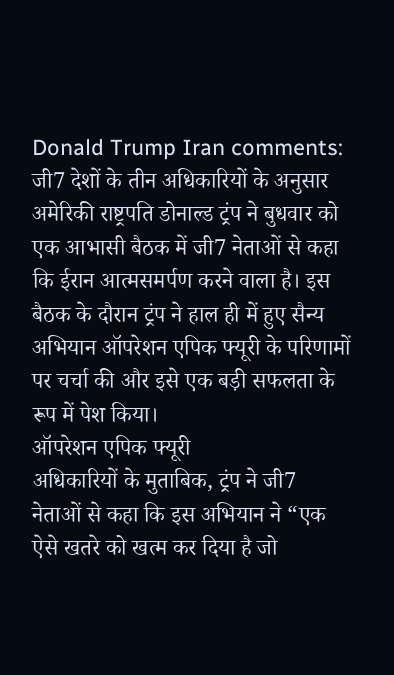Donald Trump Iran comments: जी7 देशों के तीन अधिकारियों के अनुसार अमेरिकी राष्ट्रपति डोनाल्ड ट्रंप ने बुधवार को एक आभासी बैठक में जी7 नेताओं से कहा कि ईरान आत्मसमर्पण करने वाला है। इस बैठक के दौरान ट्रंप ने हाल ही में हुए सैन्य अभियान ऑपरेशन एपिक फ्यूरी के परिणामों पर चर्चा की और इसे एक बड़ी सफलता के रूप में पेश किया।
ऑपरेशन एपिक फ्यूरी
अधिकारियों के मुताबिक, ट्रंप ने जी7 नेताओं से कहा कि इस अभियान ने “एक ऐसे खतरे को खत्म कर दिया है जो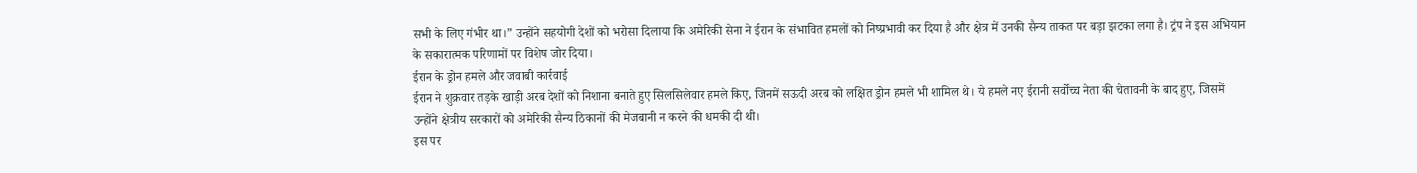सभी के लिए गंभीर था।” उन्होंने सहयोगी देशों को भरोसा दिलाया कि अमेरिकी सेना ने ईरान के संभावित हमलों को निष्प्रभावी कर दिया है और क्षेत्र में उनकी सैन्य ताकत पर बड़ा झटका लगा है। ट्रंप ने इस अभियान के सकारात्मक परिणामों पर विशेष जोर दिया।
ईरान के ड्रोन हमले और जवाबी कार्रवाई
ईरान ने शुक्रवार तड़के खाड़ी अरब देशों को निशाना बनाते हुए सिलसिलेवार हमले किए, जिनमें सऊदी अरब को लक्षित ड्रोन हमले भी शामिल थे। ये हमले नए ईरानी सर्वोच्च नेता की चेतावनी के बाद हुए, जिसमें उन्होंने क्षेत्रीय सरकारों को अमेरिकी सैन्य ठिकानों की मेजबानी न करने की धमकी दी थी।
इस पर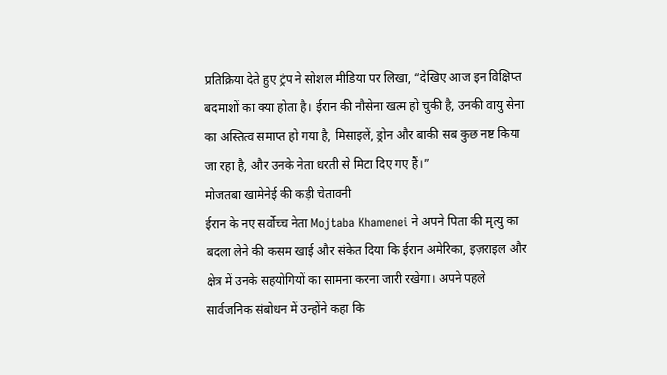प्रतिक्रिया देते हुए ट्रंप ने सोशल मीडिया पर लिखा, “देखिए आज इन विक्षिप्त बदमाशों का क्या होता है। ईरान की नौसेना खत्म हो चुकी है, उनकी वायु सेना का अस्तित्व समाप्त हो गया है, मिसाइलें, ड्रोन और बाकी सब कुछ नष्ट किया जा रहा है, और उनके नेता धरती से मिटा दिए गए हैं।”
मोजतबा खामेनेई की कड़ी चेतावनी
ईरान के नए सर्वोच्च नेता Mojtaba Khamenei ने अपने पिता की मृत्यु का बदला लेने की कसम खाई और संकेत दिया कि ईरान अमेरिका, इज़राइल और क्षेत्र में उनके सहयोगियों का सामना करना जारी रखेगा। अपने पहले सार्वजनिक संबोधन में उन्होंने कहा कि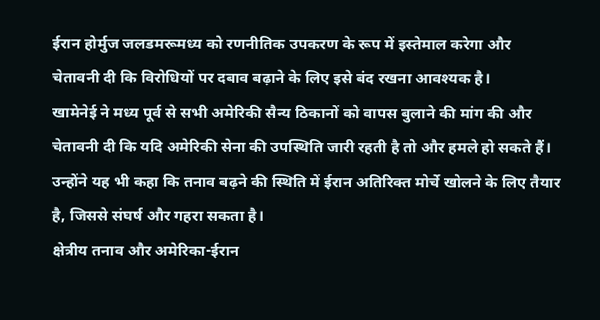ईरान होर्मुज जलडमरूमध्य को रणनीतिक उपकरण के रूप में इस्तेमाल करेगा और चेतावनी दी कि विरोधियों पर दबाव बढ़ाने के लिए इसे बंद रखना आवश्यक है।
खामेनेई ने मध्य पूर्व से सभी अमेरिकी सैन्य ठिकानों को वापस बुलाने की मांग की और चेतावनी दी कि यदि अमेरिकी सेना की उपस्थिति जारी रहती है तो और हमले हो सकते हैं। उन्होंने यह भी कहा कि तनाव बढ़ने की स्थिति में ईरान अतिरिक्त मोर्चे खोलने के लिए तैयार है, जिससे संघर्ष और गहरा सकता है।
क्षेत्रीय तनाव और अमेरिका-ईरान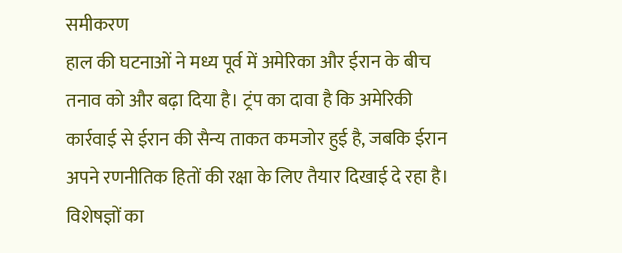समीकरण
हाल की घटनाओं ने मध्य पूर्व में अमेरिका और ईरान के बीच तनाव को और बढ़ा दिया है। ट्रंप का दावा है कि अमेरिकी कार्रवाई से ईरान की सैन्य ताकत कमजोर हुई है, जबकि ईरान अपने रणनीतिक हितों की रक्षा के लिए तैयार दिखाई दे रहा है।
विशेषज्ञों का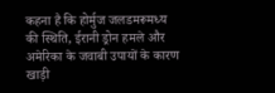कहना है कि होर्मुज जलडमरूमध्य की स्थिति, ईरानी ड्रोन हमले और अमेरिका के जवाबी उपायों के कारण खाड़ी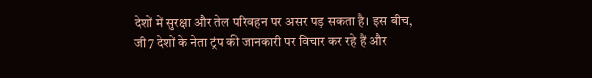देशों में सुरक्षा और तेल परिवहन पर असर पड़ सकता है। इस बीच, जी7 देशों के नेता ट्रंप की जानकारी पर विचार कर रहे हैं और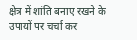क्षेत्र में शांति बनाए रखने के उपायों पर चर्चा कर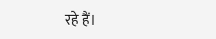रहे हैं।